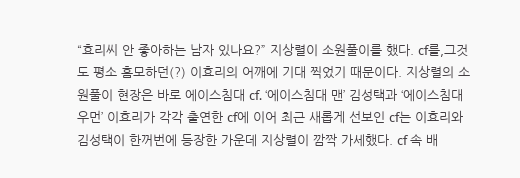“효리씨 안 좋아하는 남자 있나요?” 지상렬이 소원풀이를 했다. cf를,그것도 평소 흠모하던(?) 이효리의 어깨에 기대 찍었기 때문이다. 지상렬의 소원풀이 현장은 바로 에이스침대 cf. ‘에이스침대 맨’ 김성택과 ‘에이스침대 우먼’ 이효리가 각각 출연한 cf에 이어 최근 새롭게 선보인 cf는 이효리와 김성택이 한꺼번에 등장한 가운데 지상렬이 깜짝 가세했다. cf 속 배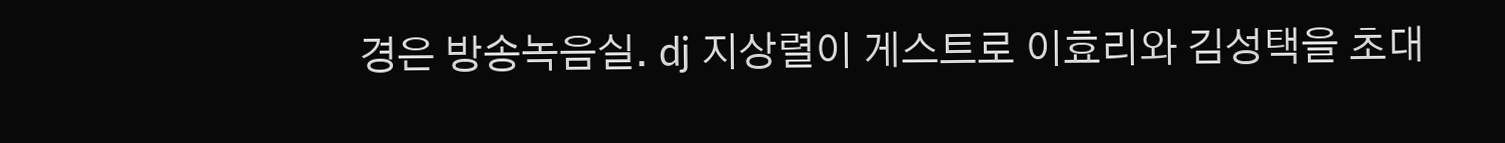경은 방송녹음실. dj 지상렬이 게스트로 이효리와 김성택을 초대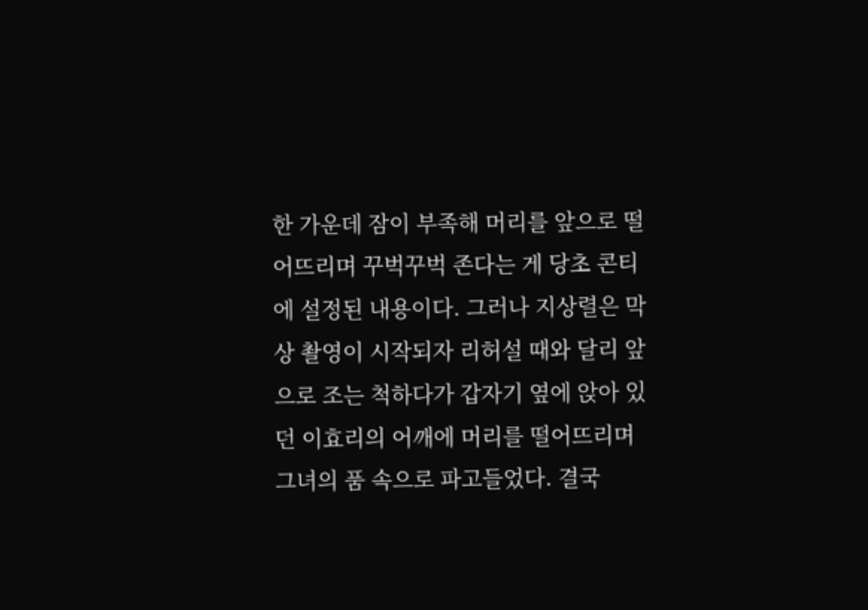한 가운데 잠이 부족해 머리를 앞으로 떨어뜨리며 꾸벅꾸벅 존다는 게 당초 콘티에 설정된 내용이다. 그러나 지상렬은 막상 촬영이 시작되자 리허설 때와 달리 앞으로 조는 척하다가 갑자기 옆에 앉아 있던 이효리의 어깨에 머리를 떨어뜨리며 그녀의 품 속으로 파고들었다. 결국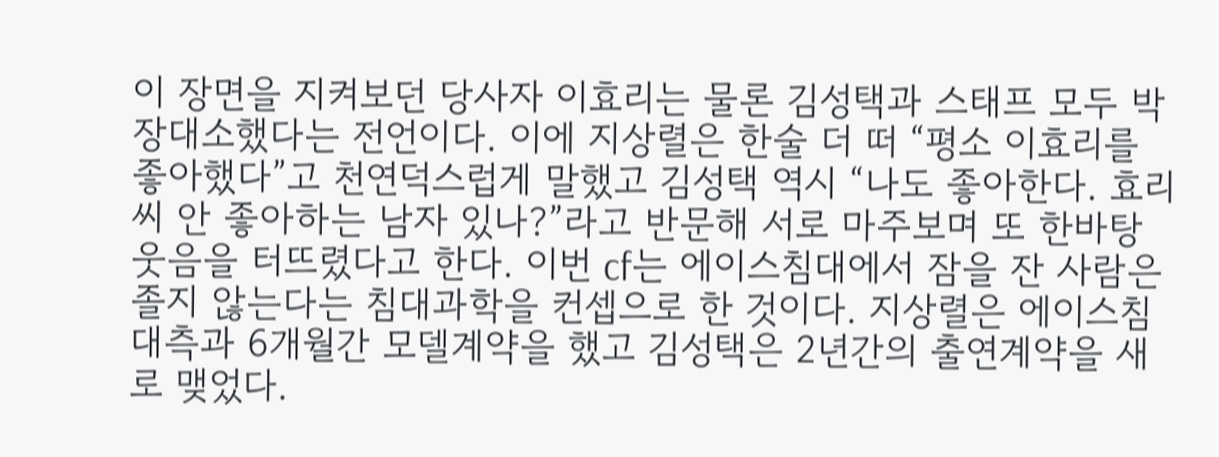이 장면을 지켜보던 당사자 이효리는 물론 김성택과 스태프 모두 박장대소했다는 전언이다. 이에 지상렬은 한술 더 떠 “평소 이효리를 좋아했다”고 천연덕스럽게 말했고 김성택 역시 “나도 좋아한다. 효리씨 안 좋아하는 남자 있나?”라고 반문해 서로 마주보며 또 한바탕 웃음을 터뜨렸다고 한다. 이번 cf는 에이스침대에서 잠을 잔 사람은 졸지 않는다는 침대과학을 컨셉으로 한 것이다. 지상렬은 에이스침대측과 6개월간 모델계약을 했고 김성택은 2년간의 출연계약을 새로 맺었다.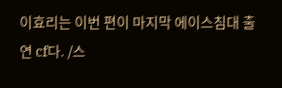이효리는 이번 편이 마지막 에이스침대 출연 cf다. /스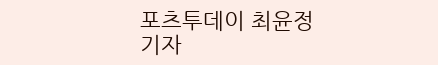포츠투데이 최윤정기자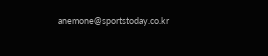anemone@sportstoday.co.kr